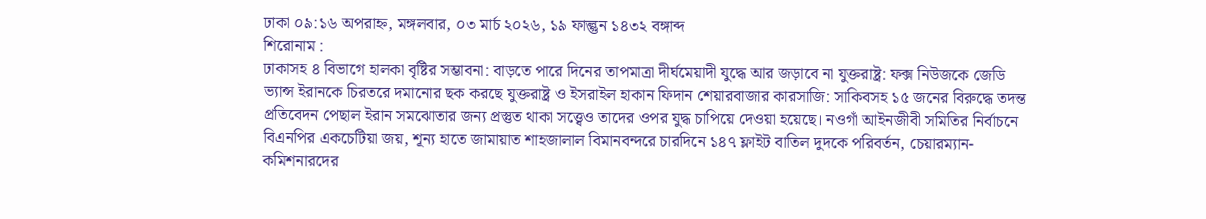ঢাকা ০৯:১৬ অপরাহ্ন, মঙ্গলবার, ০৩ মার্চ ২০২৬, ১৯ ফাল্গুন ১৪৩২ বঙ্গাব্দ
শিরোনাম :
ঢাকাসহ ৪ বিভাগে হালকা বৃষ্টির সম্ভাবনা: বাড়তে পারে দিনের তাপমাত্রা দীর্ঘমেয়াদী যুদ্ধে আর জড়াবে না যুক্তরাষ্ট্র: ফক্স নিউজকে জেডি ভ্যান্স ইরানকে চিরতরে দমানোর ছক করছে যুক্তরাষ্ট্র ও ইসরাইল হাকান ফিদান শেয়ারবাজার কারসাজি: সাকিবসহ ১৫ জনের বিরুদ্ধে তদন্ত প্রতিবেদন পেছাল ইরান সমঝোতার জন্য প্রস্তুত থাকা সত্ত্বেও তাদের ওপর যুদ্ধ চাপিয়ে দেওয়া হয়েছে। নওগাঁ আইনজীবী সমিতির নির্বাচনে বিএনপির একচেটিয়া জয়, শূন্য হাতে জামায়াত শাহজালাল বিমানবন্দরে চারদিনে ১৪৭ ফ্লাইট বাতিল দুদকে পরিবর্তন, চেয়ারম্যান-কমিশনারদের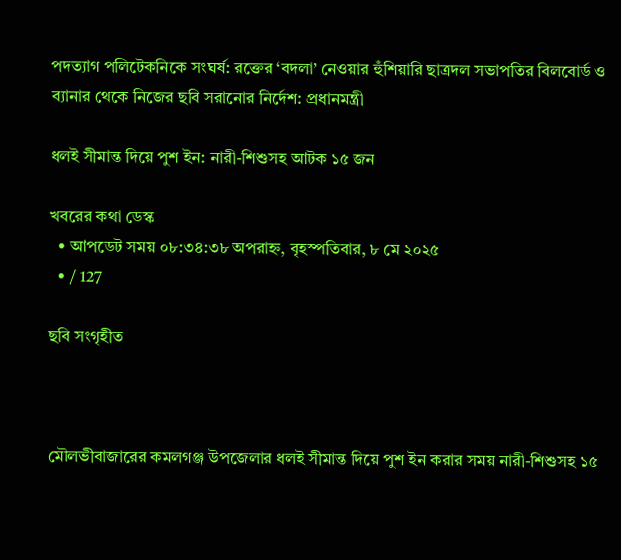পদত্যাগ পলিটেকনিকে সংঘর্ষ: রক্তের ‘বদলা’ নেওয়ার হুঁশিয়ারি ছাত্রদল সভাপতির বিলবোর্ড ও ব্যানার থেকে নিজের ছবি সরানোর নির্দেশ: প্রধানমন্ত্রী

ধলই সীমান্ত দিয়ে পুশ ইন: নারী-শিশুসহ আটক ১৫ জন

খবরের কথা ডেস্ক
  • আপডেট সময় ০৮:৩৪:৩৮ অপরাহ্ন, বৃহস্পতিবার, ৮ মে ২০২৫
  • / 127

ছবি সংগৃহীত



মৌলভীবাজারের কমলগঞ্জ উপজেলার ধলই সীমান্ত দিয়ে পুশ ইন করার সময় নারী-শিশুসহ ১৫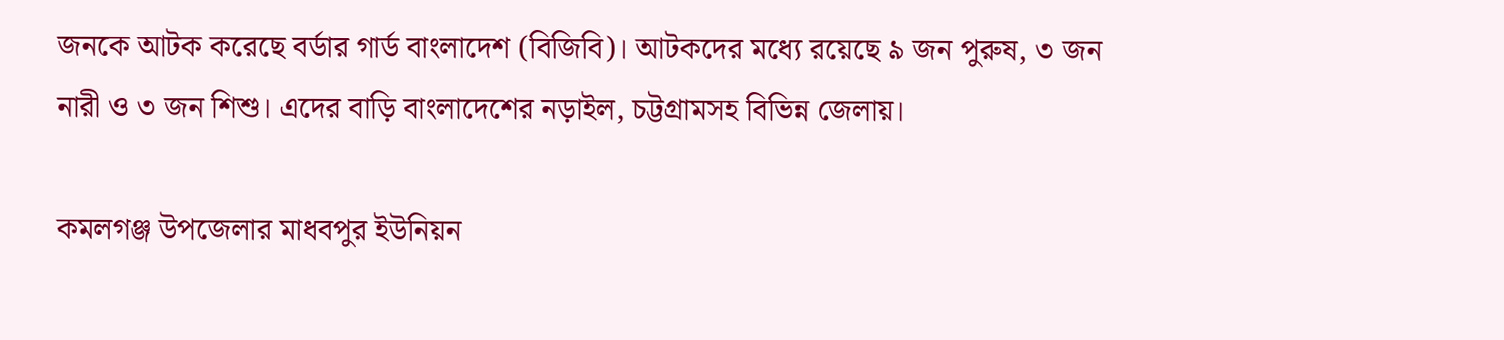জনকে আটক করেছে বর্ডার গার্ড বাংলাদেশ (বিজিবি)। আটকদের মধ্যে রয়েছে ৯ জন পুরুষ, ৩ জন নারী ও ৩ জন শিশু। এদের বাড়ি বাংলাদেশের নড়াইল, চট্টগ্রামসহ বিভিন্ন জেলায়।

কমলগঞ্জ উপজেলার মাধবপুর ইউনিয়ন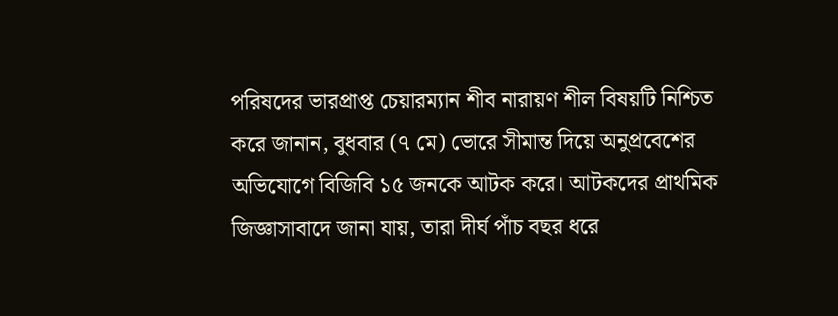পরিষদের ভারপ্রাপ্ত চেয়ারম্যান শীব নারায়ণ শীল বিষয়টি নিশ্চিত করে জানান, বুধবার (৭ মে) ভোরে সীমান্ত দিয়ে অনুপ্রবেশের অভিযোগে বিজিবি ১৫ জনকে আটক করে। আটকদের প্রাথমিক জিজ্ঞাসাবাদে জানা যায়, তারা দীর্ঘ পাঁচ বছর ধরে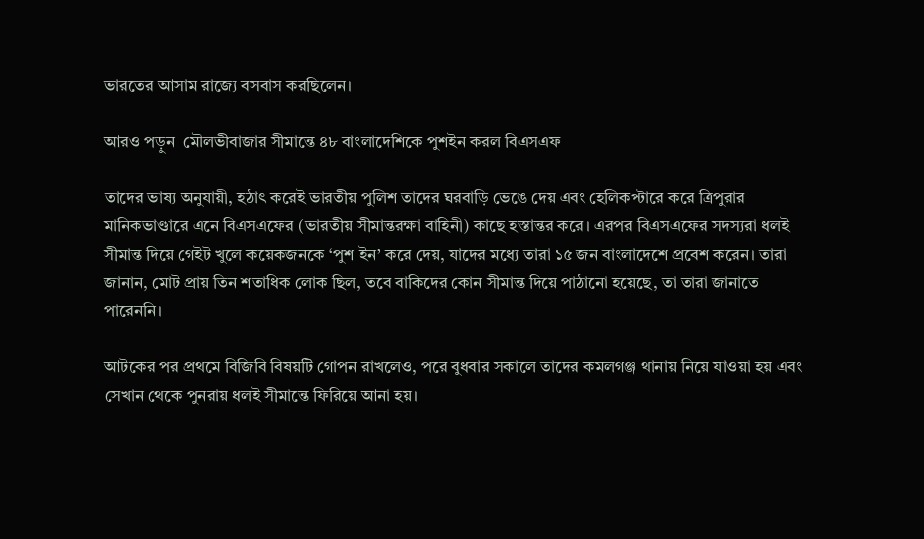ভারতের আসাম রাজ্যে বসবাস করছিলেন।

আরও পড়ুন  মৌলভীবাজার সীমান্তে ৪৮ বাংলাদেশিকে পুশইন করল বিএসএফ

তাদের ভাষ্য অনুযায়ী, হঠাৎ করেই ভারতীয় পুলিশ তাদের ঘরবাড়ি ভেঙে দেয় এবং হেলিকপ্টারে করে ত্রিপুরার মানিকভাণ্ডারে এনে বিএসএফের (ভারতীয় সীমান্তরক্ষা বাহিনী) কাছে হস্তান্তর করে। এরপর বিএসএফের সদস্যরা ধলই সীমান্ত দিয়ে গেইট খুলে কয়েকজনকে ‘পুশ ইন’ করে দেয়, যাদের মধ্যে তারা ১৫ জন বাংলাদেশে প্রবেশ করেন। তারা জানান, মোট প্রায় তিন শতাধিক লোক ছিল, তবে বাকিদের কোন সীমান্ত দিয়ে পাঠানো হয়েছে, তা তারা জানাতে পারেননি।

আটকের পর প্রথমে বিজিবি বিষয়টি গোপন রাখলেও, পরে বুধবার সকালে তাদের কমলগঞ্জ থানায় নিয়ে যাওয়া হয় এবং সেখান থেকে পুনরায় ধলই সীমান্তে ফিরিয়ে আনা হয়।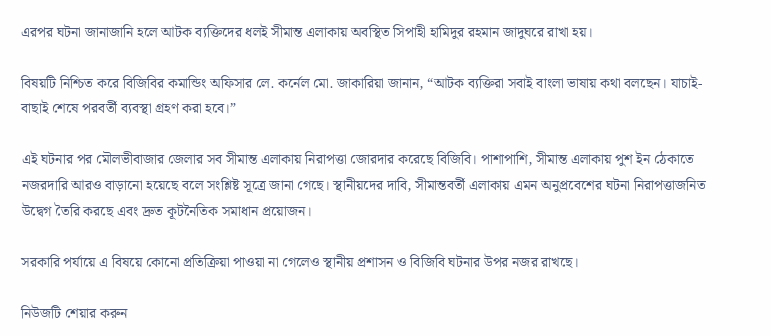এরপর ঘটনা জানাজানি হলে আটক ব্যক্তিদের ধলই সীমান্ত এলাকায় অবস্থিত সিপাহী হামিদুর রহমান জাদুঘরে রাখা হয়।

বিষয়টি নিশ্চিত করে বিজিবির কমান্ডিং অফিসার লে. কর্নেল মো. জাকারিয়া জানান, “আটক ব্যক্তিরা সবাই বাংলা ভাষায় কথা বলছেন। যাচাই-বাছাই শেষে পরবর্তী ব্যবস্থা গ্রহণ করা হবে।”

এই ঘটনার পর মৌলভীবাজার জেলার সব সীমান্ত এলাকায় নিরাপত্তা জোরদার করেছে বিজিবি। পাশাপাশি, সীমান্ত এলাকায় পুশ ইন ঠেকাতে নজরদারি আরও বাড়ানো হয়েছে বলে সংশ্লিষ্ট সূত্রে জানা গেছে। স্থানীয়দের দাবি, সীমান্তবর্তী এলাকায় এমন অনুপ্রবেশের ঘটনা নিরাপত্তাজনিত উদ্বেগ তৈরি করছে এবং দ্রুত কূটনৈতিক সমাধান প্রয়োজন।

সরকারি পর্যায়ে এ বিষয়ে কোনো প্রতিক্রিয়া পাওয়া না গেলেও স্থানীয় প্রশাসন ও বিজিবি ঘটনার উপর নজর রাখছে।

নিউজটি শেয়ার করুন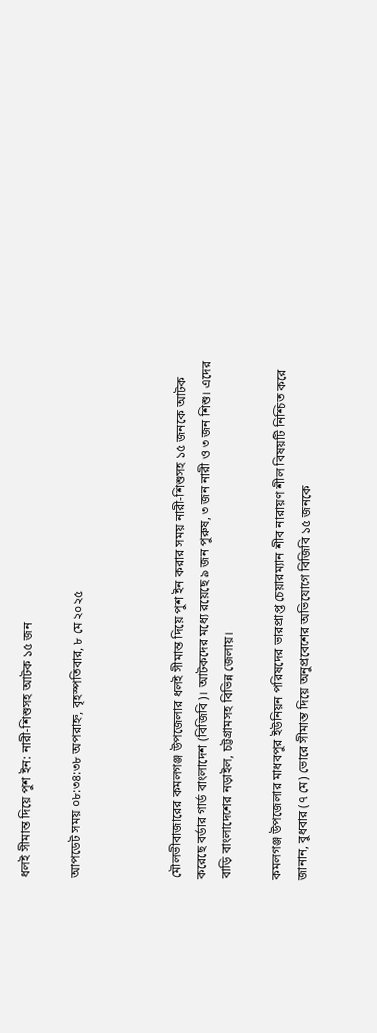ধলই সীমান্ত দিয়ে পুশ ইন: নারী-শিশুসহ আটক ১৫ জন

আপডেট সময় ০৮:৩৪:৩৮ অপরাহ্ন, বৃহস্পতিবার, ৮ মে ২০২৫



মৌলভীবাজারের কমলগঞ্জ উপজেলার ধলই সীমান্ত দিয়ে পুশ ইন করার সময় নারী-শিশুসহ ১৫ জনকে আটক করেছে বর্ডার গার্ড বাংলাদেশ (বিজিবি)। আটকদের মধ্যে রয়েছে ৯ জন পুরুষ, ৩ জন নারী ও ৩ জন শিশু। এদের বাড়ি বাংলাদেশের নড়াইল, চট্টগ্রামসহ বিভিন্ন জেলায়।

কমলগঞ্জ উপজেলার মাধবপুর ইউনিয়ন পরিষদের ভারপ্রাপ্ত চেয়ারম্যান শীব নারায়ণ শীল বিষয়টি নিশ্চিত করে জানান, বুধবার (৭ মে) ভোরে সীমান্ত দিয়ে অনুপ্রবেশের অভিযোগে বিজিবি ১৫ জনকে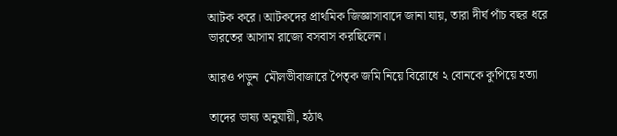আটক করে। আটকদের প্রাথমিক জিজ্ঞাসাবাদে জানা যায়, তারা দীর্ঘ পাঁচ বছর ধরে ভারতের আসাম রাজ্যে বসবাস করছিলেন।

আরও পড়ুন  মৌলভীবাজারে পৈতৃক জমি নিয়ে বিরোধে ২ বোনকে কুপিয়ে হত্যা

তাদের ভাষ্য অনুযায়ী, হঠাৎ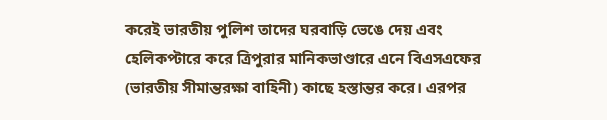করেই ভারতীয় পুলিশ তাদের ঘরবাড়ি ভেঙে দেয় এবং হেলিকপ্টারে করে ত্রিপুরার মানিকভাণ্ডারে এনে বিএসএফের (ভারতীয় সীমান্তরক্ষা বাহিনী) কাছে হস্তান্তর করে। এরপর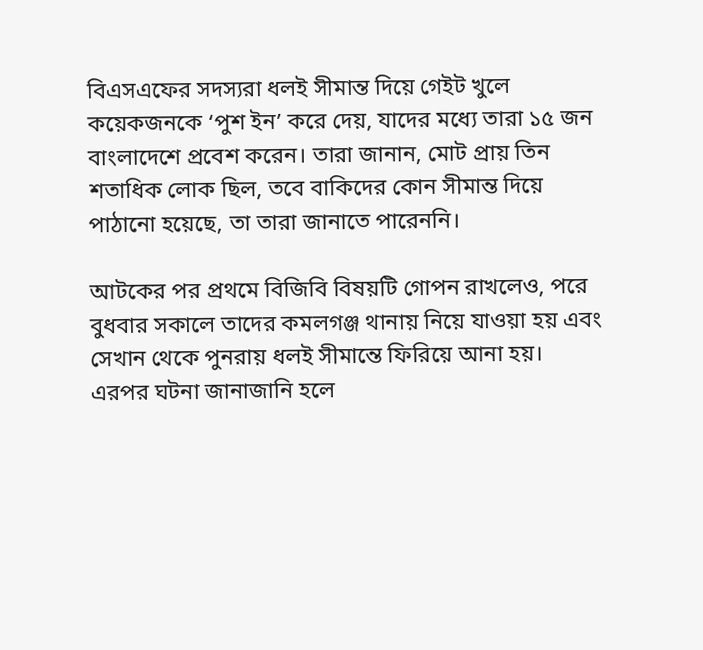বিএসএফের সদস্যরা ধলই সীমান্ত দিয়ে গেইট খুলে কয়েকজনকে ‘পুশ ইন’ করে দেয়, যাদের মধ্যে তারা ১৫ জন বাংলাদেশে প্রবেশ করেন। তারা জানান, মোট প্রায় তিন শতাধিক লোক ছিল, তবে বাকিদের কোন সীমান্ত দিয়ে পাঠানো হয়েছে, তা তারা জানাতে পারেননি।

আটকের পর প্রথমে বিজিবি বিষয়টি গোপন রাখলেও, পরে বুধবার সকালে তাদের কমলগঞ্জ থানায় নিয়ে যাওয়া হয় এবং সেখান থেকে পুনরায় ধলই সীমান্তে ফিরিয়ে আনা হয়। এরপর ঘটনা জানাজানি হলে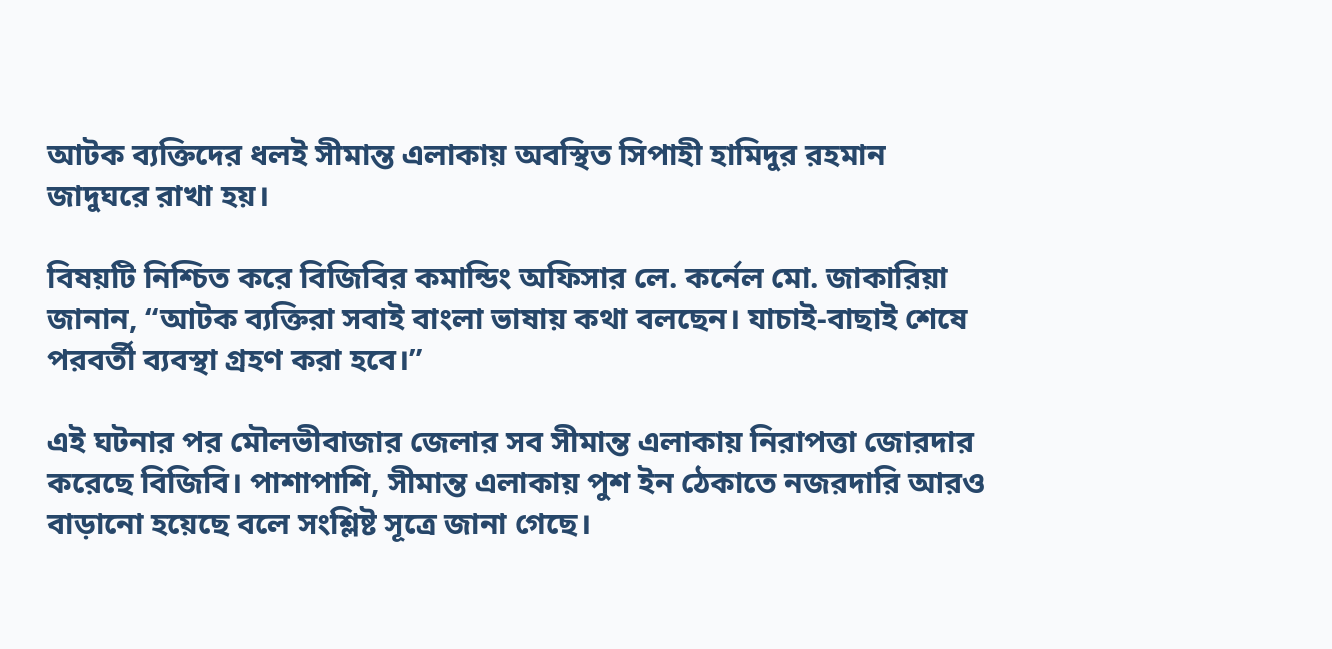আটক ব্যক্তিদের ধলই সীমান্ত এলাকায় অবস্থিত সিপাহী হামিদুর রহমান জাদুঘরে রাখা হয়।

বিষয়টি নিশ্চিত করে বিজিবির কমান্ডিং অফিসার লে. কর্নেল মো. জাকারিয়া জানান, “আটক ব্যক্তিরা সবাই বাংলা ভাষায় কথা বলছেন। যাচাই-বাছাই শেষে পরবর্তী ব্যবস্থা গ্রহণ করা হবে।”

এই ঘটনার পর মৌলভীবাজার জেলার সব সীমান্ত এলাকায় নিরাপত্তা জোরদার করেছে বিজিবি। পাশাপাশি, সীমান্ত এলাকায় পুশ ইন ঠেকাতে নজরদারি আরও বাড়ানো হয়েছে বলে সংশ্লিষ্ট সূত্রে জানা গেছে।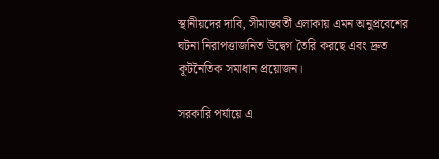স্থানীয়দের দাবি, সীমান্তবর্তী এলাকায় এমন অনুপ্রবেশের ঘটনা নিরাপত্তাজনিত উদ্বেগ তৈরি করছে এবং দ্রুত কূটনৈতিক সমাধান প্রয়োজন।

সরকারি পর্যায়ে এ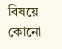বিষয়ে কোনো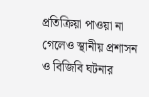প্রতিক্রিয়া পাওয়া না গেলেও স্থানীয় প্রশাসন ও বিজিবি ঘটনার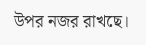উপর নজর রাখছে।